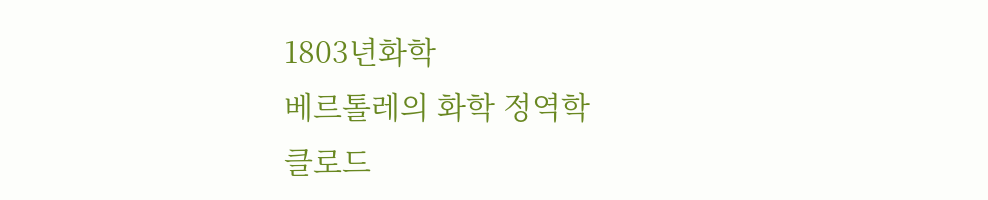1803년화학
베르톨레의 화학 정역학
클로드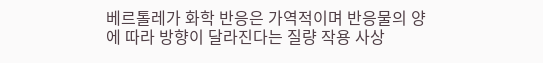베르톨레가 화학 반응은 가역적이며 반응물의 양에 따라 방향이 달라진다는 질량 작용 사상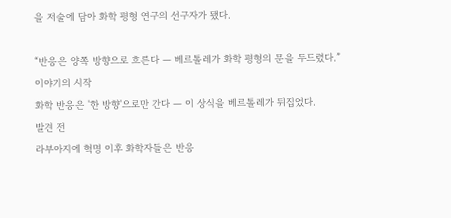을 저술에 담아 화학 평형 연구의 선구자가 됐다.

“반응은 양쪽 방향으로 흐른다 — 베르톨레가 화학 평형의 문을 두드렸다.”
이야기의 시작
화학 반응은 '한 방향'으로만 간다 — 이 상식을 베르톨레가 뒤집었다.
발견 전
라부아지에 혁명 이후 화학자들은 반응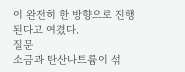이 완전히 한 방향으로 진행된다고 여겼다.
질문
소금과 탄산나트륨이 섞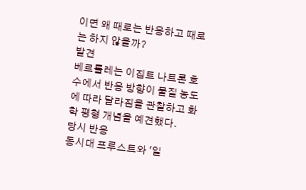이면 왜 때로는 반응하고 때로는 하지 않을까?
발견
베르톨레는 이집트 나트론 호수에서 반응 방향이 물질 농도에 따라 달라짐을 관찰하고 화학 평형 개념을 예견했다.
당시 반응
동시대 프루스트와 '일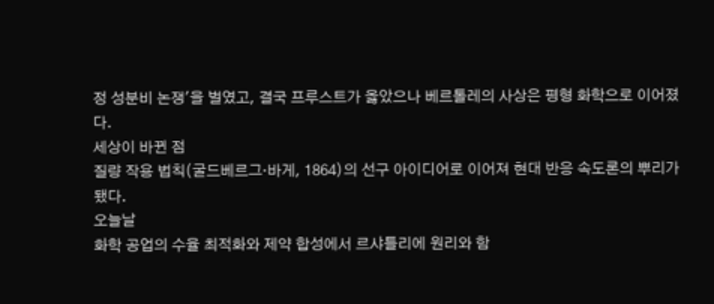정 성분비 논쟁'을 벌였고, 결국 프루스트가 옳았으나 베르톨레의 사상은 평형 화학으로 이어졌다.
세상이 바뀐 점
질량 작용 법칙(굴드베르그·바게, 1864)의 선구 아이디어로 이어져 현대 반응 속도론의 뿌리가 됐다.
오늘날
화학 공업의 수율 최적화와 제약 합성에서 르샤틀리에 원리와 함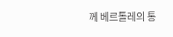께 베르톨레의 통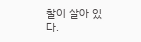찰이 살아 있다.